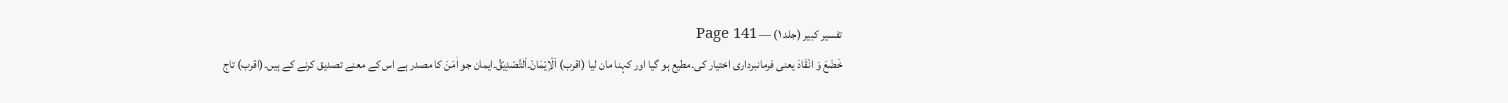تفسیر کبیر (جلد ۱) — Page 141
خَضَعَ وَ انْقَادَ یعنی فرمانبرداری اختیار کی۔مطیع ہو گیا اور کہنا مان لیا (اقرب) اَلْاِیْمَانْ۔اَلتَّصْدِیْقُ۔ایمان جو اٰمَنَ کا مصدر ہے اس کے معنے تصدیق کرنے کے ہیں۔(اقرب) تاج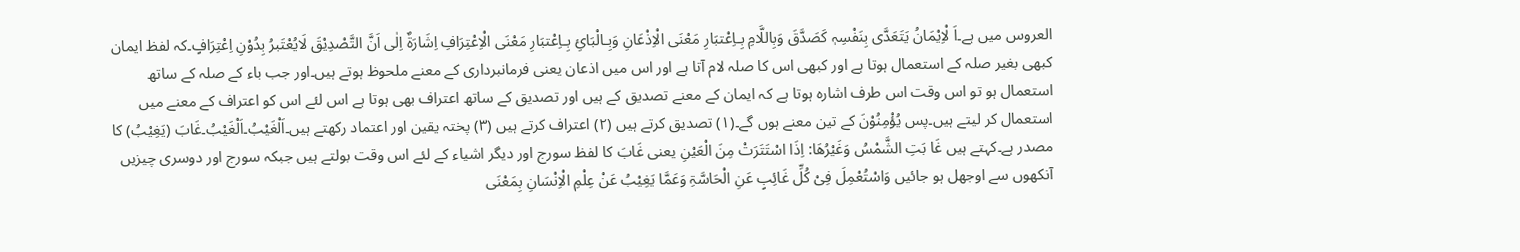العروس میں ہے۔اَ لْاِیْمَانُ یَتَعَدَّی بِنَفْسِہٖ کَصَدَّقَ وَبِاللَّامِ بِـاِعْتبَارِ مَعْنَی الْاِذْعَانِ وَبِـالْبَائِ بِـاِعْتبَارِ مَعْنَی الْاِعْتِرَافِ اِشَارَۃٌ اِلٰی اَنَّ التَّصْدِیْقَ لَایُعْتَبرُ بِدُوْنِ اِعْتِرَافٍ۔کہ لفظ ایمان کبھی بغیر صلہ کے استعمال ہوتا ہے اور کبھی اس کا صلہ لام آتا ہے اور اس میں اذعان یعنی فرمانبرداری کے معنے ملحوظ ہوتے ہیں۔اور جب باء کے صلہ کے ساتھ استعمال ہو تو اس وقت اس طرف اشارہ ہوتا ہے کہ ایمان کے معنے تصدیق کے ہیں اور تصدیق کے ساتھ اعتراف بھی ہوتا ہے اس لئے اس کو اعتراف کے معنے میں استعمال کر لیتے ہیں۔پس یُؤْمِنُوْنَ کے تین معنے ہوں گے۔(۱) تصدیق کرتے ہیں (۲) اعتراف کرتے ہیں (۳) پختہ یقین اور اعتماد رکھتے ہیں۔اَلْغَیْبُ۔اَلْغَیْبُ۔غَابَ (یَغِیْبُ) کا مصدر ہے۔کہتے ہیں غَا بَتِ الشَّمْسُ وَغَیْرُھَا: اِذَا اسْتَتَرَتْ مِنَ الْعَیْنِ یعنی غَابَ کا لفظ سورج اور دیگر اشیاء کے لئے اس وقت بولتے ہیں جبکہ سورج اور دوسری چیزیں آنکھوں سے اوجھل ہو جائیں وَاسْتُعْمِلَ فِیْ کُلِّ غَائِبٍ عَنِ الْحَاسَّۃِ وَعَمَّا یَغِیْبُ عَنْ عِلْمِ الْاِنْسَانِ بِمَعْنَی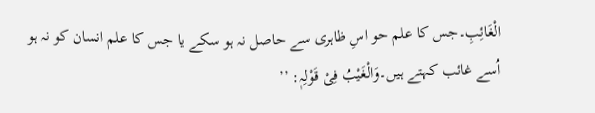الْغَائِبِ۔جس کا علم حو اسِ ظاہری سے حاصل نہ ہو سکے یا جس کا علم انسان کو نہ ہو اُسے غائب کہتے ہیں۔وَالْغَیْبُ فِیْ قَوْلِہٖ: ’’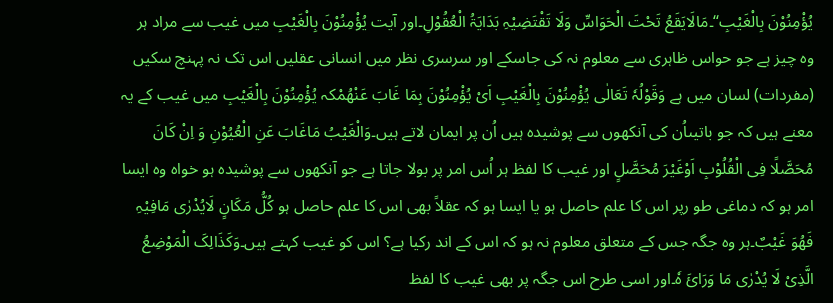یُؤْمِنُوْنَ بِالْغَیْبِ‘‘۔مَالَایَقَعُ تَحْتَ الْحَوَاسِّ وَلَا تَقْتَضِیْہِ بَدَایَۃُ الْعُقُوْلِ۔اور آیت یُؤْمِنُوْنَ بِالْغَیْبِ میں غیب سے مراد ہر وہ چیز ہے جو حواس ظاہری سے معلوم نہ کی جاسکے اور سرسری نظر میں انسانی عقلیں اس تک نہ پہنچ سکیں (مفردات) لسان میں ہے وَقَوْلُہٗ تَعَالٰی یُؤْمِنُوْنَ بِالْغَیْبِ اَیْ یُؤْمِنُوْنَ بِمَا غَابَ عَنْھُمْکہ یُؤْمِنُوْنَ بِالْغَیْبِ میں غیب کے یہ معنے ہیں کہ جو باتیںاُن کی آنکھوں سے پوشیدہ ہیں اُن پر ایمان لاتے ہیں۔وَالْغَیْبُ مَاغَابَ عَنِ الْعُیُوْنِ وَ اِنْ کَانَ مُحَصَّلًا فِی الْقُلُوْبِ اَوْغَیْرَ مُحَصَّلٍ اور غیب کا لفظ ہر اُس امر پر بولا جاتا ہے جو آنکھوں سے پوشیدہ ہو خواہ وہ ایسا امر ہو کہ دماغی طو رپر اس کا علم حاصل ہو یا ایسا ہو کہ عقلاً بھی اس کا علم حاصل ہو کُلُّ مَکَانٍ لَایُدْرٰی مَافِیْہِ فَھُوَ غَیْبٌ۔ہر وہ جگہ جس کے متعلق معلوم نہ ہو کہ اس کے اند رکیا ہے؟ اس کو غیب کہتے ہیں۔وَکَذَالِکَ الْمَوْضِعُ الَّذِیْ لَا یُدْرٰی مَا وَرَائَ ہٗ۔اور اسی طرح اس جگہ پر بھی غیب کا لفظ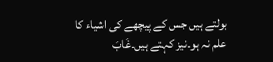بولتے ہیں جس کے پیچھے کی اشیاء کا علم نہ ہو۔نیز کہتے ہیں۔غَابَ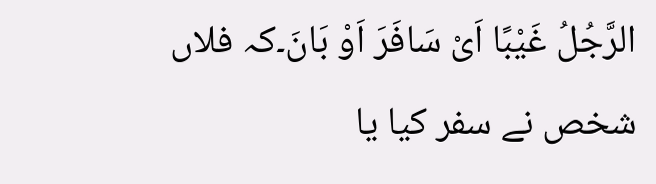الرَّجُلُ غَیْبًا اَیْ سَافَرَ اَوْ بَانَ۔کہ فلاں شخص نے سفر کیا یا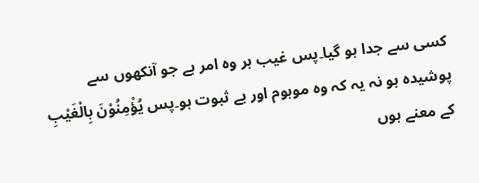کسی سے جدا ہو گیا۔پس غیب ہر وہ امر ہے جو آنکھوں سے پوشیدہ ہو نہ یہ کہ وہ موہوم اور بے ثبوت ہو۔پس یُؤْمِنُوْنَ بِالْغَیْبِ کے معنے ہوں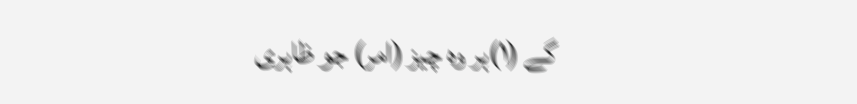گے (۱)ہر وہ چیز (امر) جو ظاہری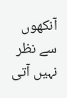آنکھوں سے نظر نہیں آتی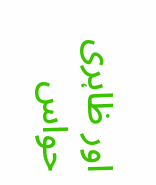اور ظاہری حواس